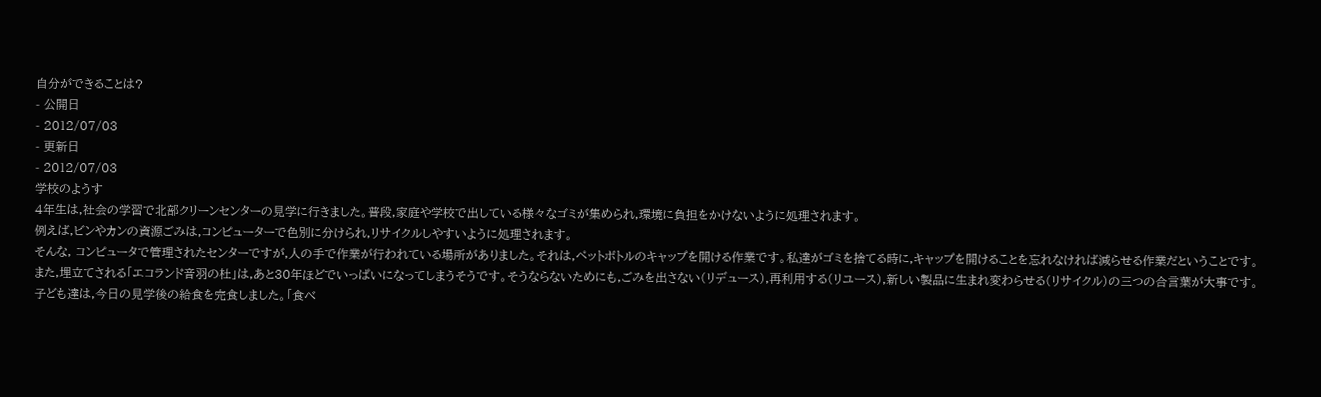自分ができることは?
- 公開日
- 2012/07/03
- 更新日
- 2012/07/03
学校のようす
4年生は,社会の学習で北部クリーンセンターの見学に行きました。普段,家庭や学校で出している様々なゴミが集められ,環境に負担をかけないように処理されます。
例えば,ビンやカンの資源ごみは,コンピューターで色別に分けられ,リサイクルしやすいように処理されます。
そんな, コンピュータで管理されたセンターですが,人の手で作業が行われている場所がありました。それは,ペットボトルのキャップを開ける作業です。私達がゴミを捨てる時に,キャップを開けることを忘れなければ減らせる作業だということです。
また,埋立てされる「エコランド音羽の杜」は,あと30年ほどでいっぱいになってしまうそうです。そうならないためにも,ごみを出さない(リデュース),再利用する(リユース),新しい製品に生まれ変わらせる(リサイクル)の三つの合言葉が大事です。
子ども達は,今日の見学後の給食を完食しました。「食べ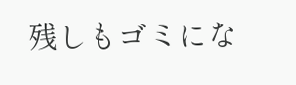残しもゴミにな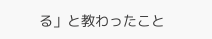る」と教わったこと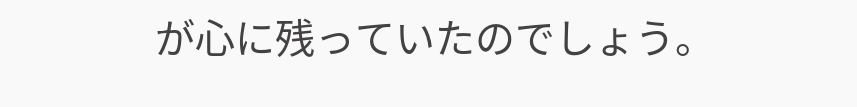が心に残っていたのでしょう。